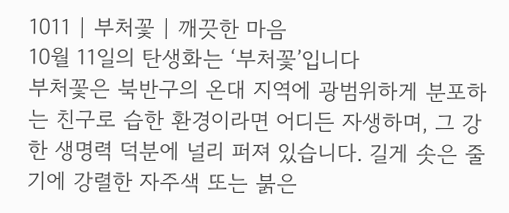1011 | 부처꽃 | 깨끗한 마음
10월 11일의 탄생화는 ‘부처꽃’입니다
부처꽃은 북반구의 온대 지역에 광범위하게 분포하는 친구로 습한 환경이라면 어디든 자생하며, 그 강한 생명력 덕분에 널리 퍼져 있습니다. 길게 솟은 줄기에 강렬한 자주색 또는 붉은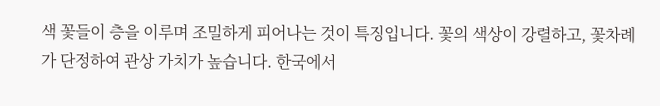색 꽃들이 층을 이루며 조밀하게 피어나는 것이 특징입니다. 꽃의 색상이 강렬하고, 꽃차례가 단정하여 관상 가치가 높습니다. 한국에서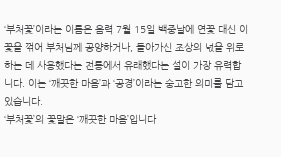‘부처꽃’이라는 이름은 음력 7월 15일 백중날에 연꽃 대신 이 꽃을 꺾어 부처님께 공양하거나, 돌아가신 조상의 넋을 위로하는 데 사용했다는 전통에서 유래했다는 설이 가장 유력합니다. 이는 ‘깨끗한 마음’과 ‘공경’이라는 숭고한 의미를 담고 있습니다.
‘부처꽃’의 꽃말은 ‘깨끗한 마음’입니다